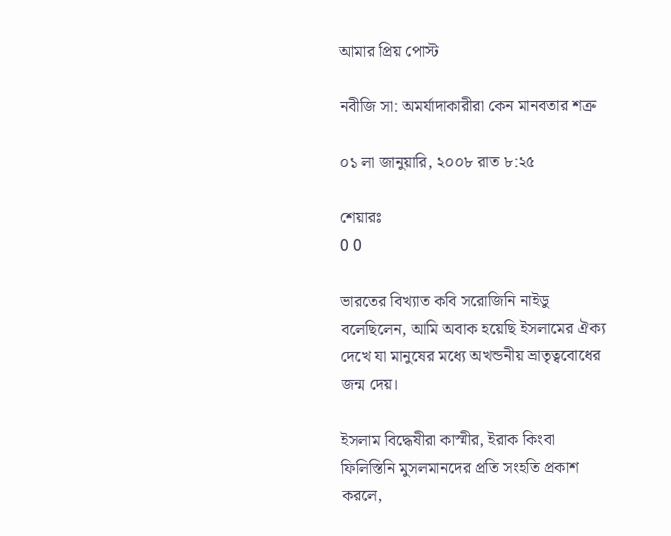আমার প্রিয় পোস্ট

নবীজি সা: অমর্যাদাকারীরা কেন মানবতার শত্রু

০১ লা জানুয়ারি, ২০০৮ রাত ৮:২৫

শেয়ারঃ
0 0

ভারতের বিখ্যাত কবি সরোজিনি নাইডু বলেছিলেন, আমি অবাক হয়েছি ইসলামের ঐক্য দেখে যা মানুষের মধ্যে অখন্ডনীয় ভ্রাতৃত্ববোধের জন্ম দেয়।

ইসলাম বিদ্ধেষীরা কাস্মীর, ইরাক কিংবা ফিলিস্তিনি মুসলমানদের প্রতি সংহতি প্রকাশ করলে,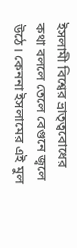ইসলামী বিশ্বের ভ্রাতৃত্ববোধের কথা বললে তেলে বেগুনে জ্বলে উঠে। কেননা ইসলামের এই মুল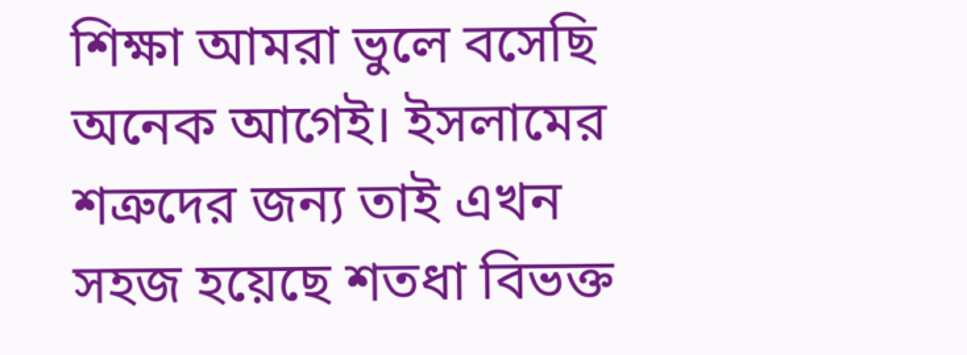শিক্ষা আমরা ভুলে বসেছি অনেক আগেই। ইসলামের শত্রুদের জন্য তাই এখন সহজ হয়েছে শতধা বিভক্ত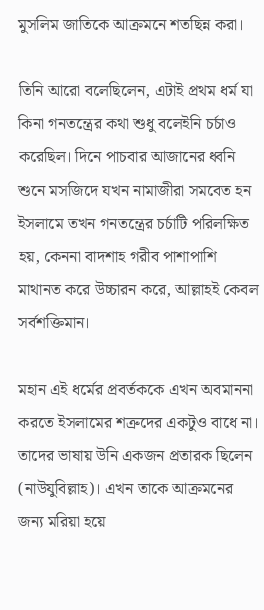মুসলিম জাতিকে আক্রমনে শতছিন্ন করা।

তিনি আরো বলেছিলেন, এটাই প্রথম ধর্ম যা কিনা গনতন্ত্রের কথা শুধু বলেইনি চর্চাও করেছিল। দিনে পাচবার আজানের ধ্বনি শুনে মসজিদে যখন নামাজীরা সমবেত হন ইসলামে তখন গনতন্ত্রের চর্চাটি পরিলক্ষিত হয়, কেননা বাদশাহ গরীব পাশাপাশি মাথানত করে উচ্চারন করে, আল্লাহই কেবল সর্বশক্তিমান।

মহান এই ধর্মের প্রবর্তককে এখন অবমাননা করতে ইসলামের শত্রুদের একটুও বাধে না। তাদের ভাষায় উনি একজন প্রতারক ছিলেন (নাউযুবিল্লাহ)। এখন তাকে আক্রমনের জন্য মরিয়া হয়ে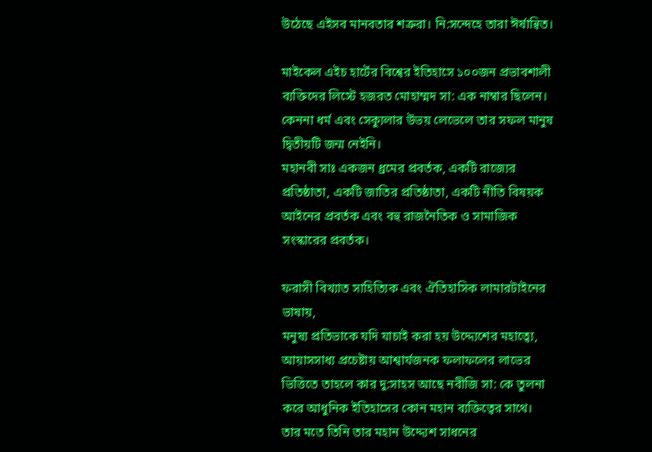উঠেছে এইসব মানবতার শত্রুরা। নি:সন্দেহে তারা ঈর্ষান্বিত।

মাইকেল এইচ হার্টের বিশ্বের ইতিহাসে ১০০জন প্রভাবশালী ব্যক্তিদের লিস্টে হজরত মোহাম্মদ সা: এক নাম্বার ছিলেন। কেননা ধর্ম এবং সেক্যুলার উভয় লেভেলে তার সফল মানুষ দ্বিতীয়টি জন্ম নেইনি।
মহানবী সাঃ একজন ধ্রমের প্রবর্তক, একটি রাজ্যের প্রতিষ্ঠাতা, একটি জাতির প্রতিষ্ঠাতা, একটি নীতি বিষয়ক আইনের প্রবর্তক এবং বহু রাজনৈতিক ও সামাজিক সংস্কারের প্রবর্তক।

ফরাসী বিখ্যাত সাহিত্যিক এবং ঐতিহাসিক লামারটাইনের ভাষায়,
মনুষ্য প্রতিভাকে যদি যাচাই করা হয় উদ্দ্যেশের মহাত্ব্যে, আয়াসসাধ্য প্রচেষ্টায় আশ্বার্যজনক ফলাফলের লাভের ভিত্তিতে তাহলে কার দু:সাহস আছে নবীজি সা: কে তুলনা করে আধুনিক ইতিহাসের কোন মহান ব্যক্তিত্বের সাথে।
তার মতে তিনি তার মহান উদ্দ্যেশ সাধনের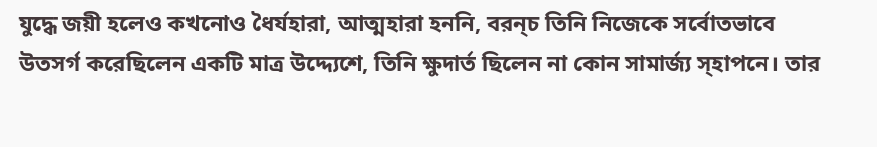যুদ্ধে জয়ী হলেও কখনোও ধৈর্যহারা, আত্মহারা হননি, বরন্চ তিনি নিজেকে সর্বোতভাবে উতসর্গ করেছিলেন একটি মাত্র উদ্দ্যেশে, তিনি ক্ষুদার্ত ছিলেন না কোন সামার্জ্য স্হাপনে। তার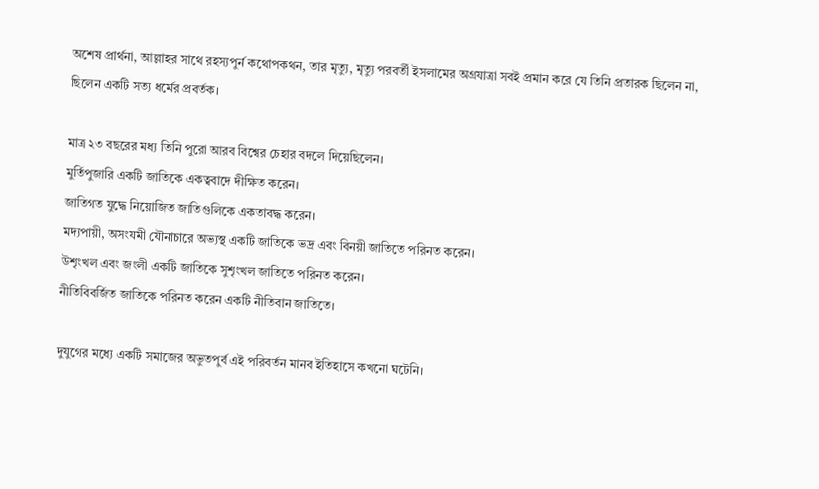অশেষ প্রার্থনা, আল্লাহর সাথে রহস্যপুর্ন কথোপকথন, তার মৃত্যু, মৃত্যু পরবর্তী ইসলামের অগ্রযাত্রা সবই প্রমান করে যে তিনি প্রতারক ছিলেন না, ছিলেন একটি সত্য ধর্মের প্রবর্তক।

মাত্র ২৩ বছরের মধ্য তিনি পুরো আরব বিশ্বের চেহার বদলে দিয়েছিলেন।
মুর্তিপুজারি একটি জাতিকে একত্ববাদে দীক্ষিত করেন।
জাতিগত যুদ্ধে নিয়োজিত জাতিগুলিকে একতাবদ্ধ করেন।
মদ্যপায়ী, অসংযমী যৌনাচারে অভ্যস্থ একটি জাতিকে ভদ্র এবং বিনয়ী জাতিতে পরিনত করেন।
উশৃংখল এবং জংলী একটি জাতিকে সুশৃংখল জাতিতে পরিনত করেন।
নীতিবিবর্জিত জাতিকে পরিনত করেন একটি নীতিবান জাতিতে।

দুযুগের মধ্যে একটি সমাজের অভুতপুর্ব এই পরিবর্তন মানব ইতিহাসে কখনো ঘটেনি।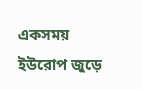একসময় ইউরোপ জুড়ে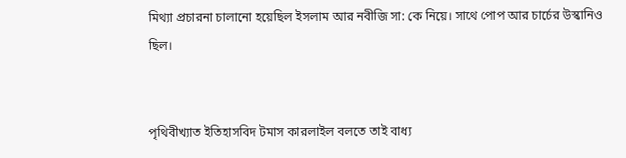মিথ্যা প্রচারনা চালানো হয়েছিল ইসলাম আর নবীজি সা: কে নিয়ে। সাথে পোপ আর চার্চের উস্কানিও ছিল।


পৃথিবীখ্যাত ইতিহাসবিদ টমাস কারলাইল বলতে তাই বাধ্য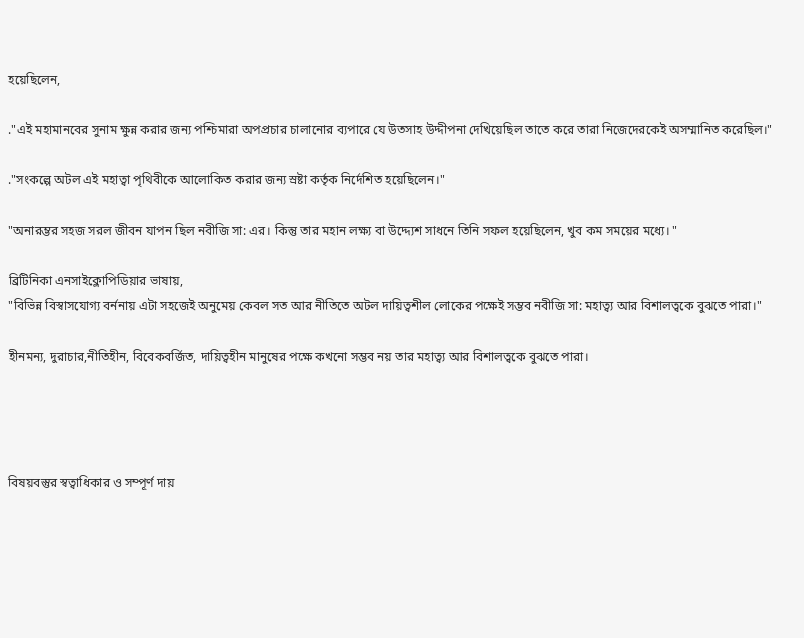হয়েছিলেন,

."এই মহামানবের সুনাম ক্ষুন্ন করার জন্য পশ্চিমারা অপপ্রচার চালানোর ব্যপারে যে উতসাহ উদ্দীপনা দেখিয়েছিল তাতে করে তারা নিজেদেরকেই অসম্মানিত করেছিল।"

."সংকল্পে অটল এই মহাত্বা পৃথিবীকে আলোকিত করার জন্য স্রষ্টা কর্তৃক নির্দেশিত হয়েছিলেন।"

"অনারম্ভর সহজ সরল জীবন যাপন ছিল নবীজি সা: এর। কিন্তু তার মহান লক্ষ্য বা উদ্দ্যেশ সাধনে তিনি সফল হয়েছিলেন, খুব কম সময়ের মধ্যে। "

ব্রিটিনিকা এনসাইক্লোপিডিয়ার ভাষায়,
"বিভিন্ন বিস্বাসযোগ্য বর্ননায় এটা সহজেই অনুমেয় কেবল সত আর নীতিতে অটল দায়িত্বশীল লোকের পক্ষেই সম্ভব নবীজি সা: মহাত্ব্য আর বিশালত্বকে বুঝতে পারা।"

হীনমন্য, দুরাচার,নীতিহীন, বিবেকবর্জিত, দায়িত্বহীন মানুষের পক্ষে কখনো সম্ভব নয় তার মহাত্ব্য আর বিশালত্বকে বুঝতে পারা।




বিষয়বস্তুর স্বত্বাধিকার ও সম্পূর্ণ দায়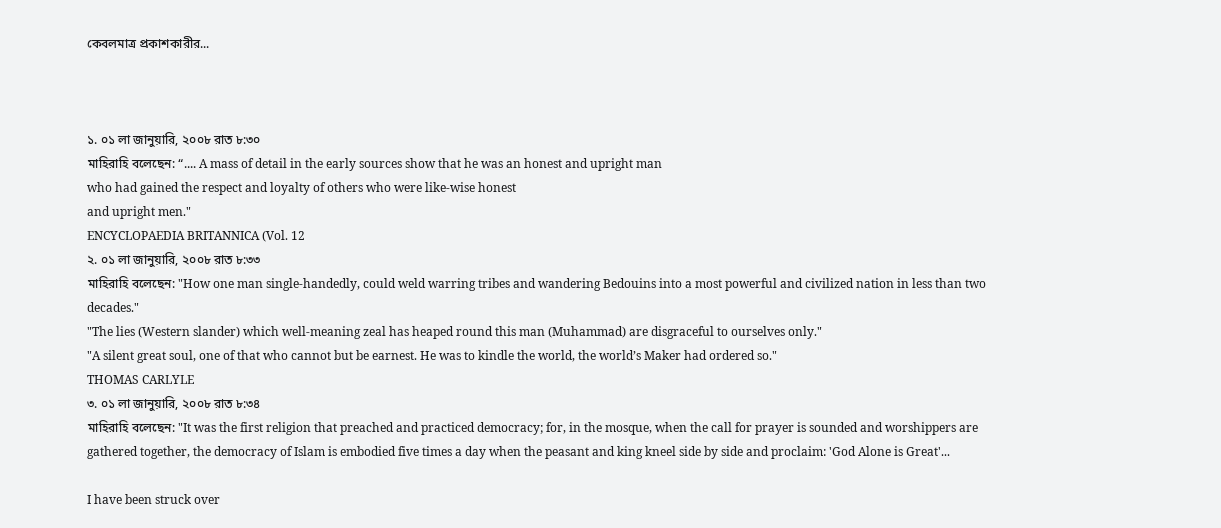কেবলমাত্র প্রকাশকারীর...



১. ০১ লা জানুয়ারি, ২০০৮ রাত ৮:৩০
মাহিরাহি বলেছেন: “.... A mass of detail in the early sources show that he was an honest and upright man
who had gained the respect and loyalty of others who were like-wise honest
and upright men."
ENCYCLOPAEDIA BRITANNICA (Vol. 12
২. ০১ লা জানুয়ারি, ২০০৮ রাত ৮:৩৩
মাহিরাহি বলেছেন: "How one man single-handedly, could weld warring tribes and wandering Bedouins into a most powerful and civilized nation in less than two
decades."
"The lies (Western slander) which well-meaning zeal has heaped round this man (Muhammad) are disgraceful to ourselves only."
"A silent great soul, one of that who cannot but be earnest. He was to kindle the world, the world’s Maker had ordered so."
THOMAS CARLYLE
৩. ০১ লা জানুয়ারি, ২০০৮ রাত ৮:৩৪
মাহিরাহি বলেছেন: "It was the first religion that preached and practiced democracy; for, in the mosque, when the call for prayer is sounded and worshippers are gathered together, the democracy of Islam is embodied five times a day when the peasant and king kneel side by side and proclaim: 'God Alone is Great'...

I have been struck over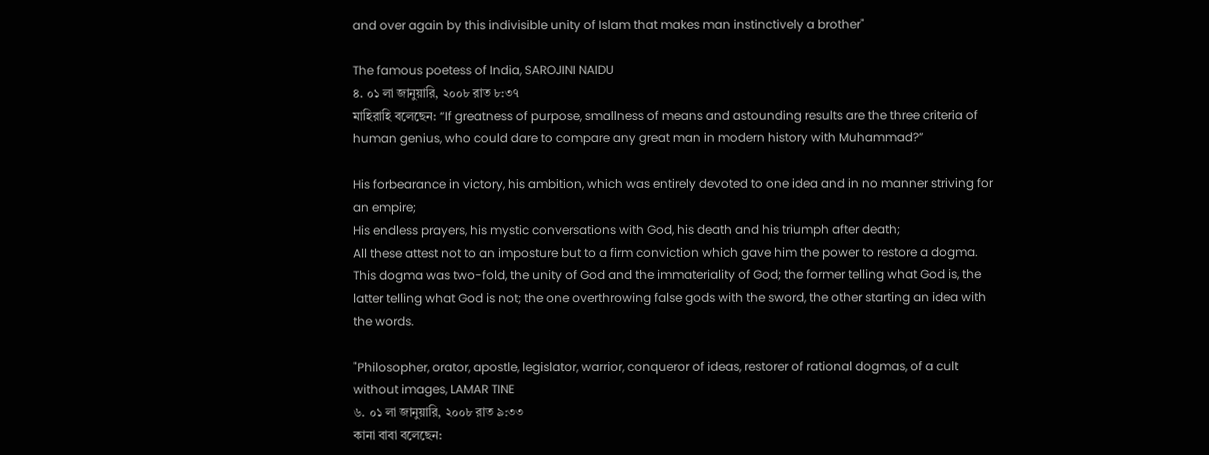and over again by this indivisible unity of Islam that makes man instinctively a brother"

The famous poetess of India, SAROJINI NAIDU
৪. ০১ লা জানুয়ারি, ২০০৮ রাত ৮:৩৭
মাহিরাহি বলেছেন: “If greatness of purpose, smallness of means and astounding results are the three criteria of human genius, who could dare to compare any great man in modern history with Muhammad?”

His forbearance in victory, his ambition, which was entirely devoted to one idea and in no manner striving for an empire;
His endless prayers, his mystic conversations with God, his death and his triumph after death;
All these attest not to an imposture but to a firm conviction which gave him the power to restore a dogma.
This dogma was two-fold, the unity of God and the immateriality of God; the former telling what God is, the latter telling what God is not; the one overthrowing false gods with the sword, the other starting an idea with the words.

"Philosopher, orator, apostle, legislator, warrior, conqueror of ideas, restorer of rational dogmas, of a cult without images, LAMAR TINE
৬. ০১ লা জানুয়ারি, ২০০৮ রাত ৯:৩৩
কানা বাবা বলেছেন: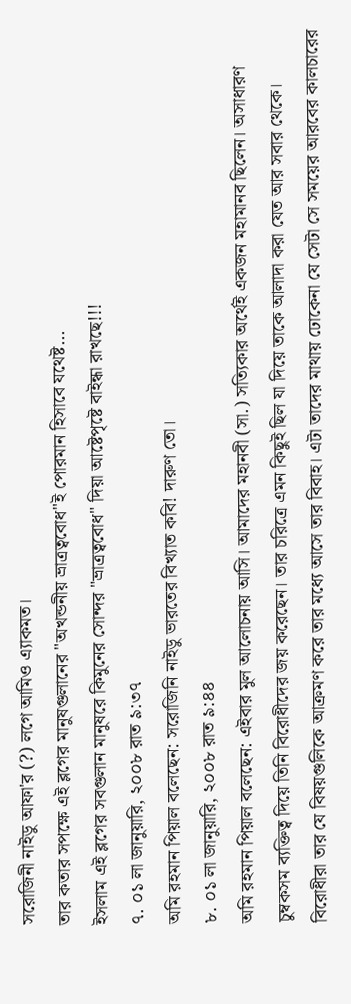সরোজিনী নাইডু আফা'র (?) লগে আমিও এ্যাকমত।
তার কতার সপক্ষে এই ব্লগের মানুষগুলানের "অখন্ডনীয় ভ্রাত্রত্ববোধ"ই পোরমান হিসাবে যথেষ্ট...
ইসলাম এই ব্লগের সবগুলান মানুষরে কিমুনের সোন্দর "ভ্রাত্রত্ববোধ" দিয়া আষ্টেপৃষ্টে বাইন্ধা রাখছে!!!
৭. ০১ লা জানুয়ারি, ২০০৮ রাত ৯:৩৭
অমি রহমান পিয়াল বলেছেন: সরোজিনি নাইডু ভারতের বিখ্যাত কবি! দারুণ তো।
৮. ০১ লা জানুয়ারি, ২০০৮ রাত ৯:৪৪
অমি রহমান পিয়াল বলেছেন: এইবার মুল আলোচনায় আসি। আমাদের মহানবী (সা.) সত্যিকার অর্থেই একজন মহামানব ছিলেন। অসাধারণ চুম্বকসম ব্যক্তিত্ব দিয়ে তিনি বিরোধীদের জয় করেছেন। তার চরিত্রে এমন কিছুই ছিল যা দিয়ে তাকে আলাদা করা যেত আর সবার থেকে। বিরোধীরা তার যে বিষয়গুলিকে আক্রমণ করে তার মধ্যে আসে তার বিবাহ। এটা তাদের মাথায় ঢোকেনা যে সেটা সে সময়ের আরবের কালচারের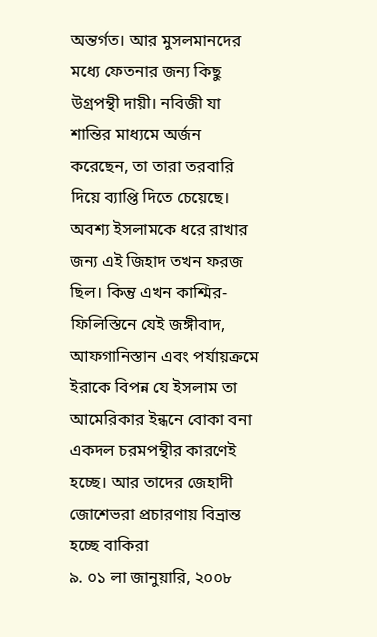অন্তর্গত। আর মুসলমানদের মধ্যে ফেতনার জন্য কিছু উগ্রপন্থী দায়ী। নবিজী যা শান্তির মাধ্যমে অর্জন করেছেন, তা তারা তরবারি দিয়ে ব্যাপ্তি দিতে চেয়েছে। অবশ্য ইসলামকে ধরে রাখার জন্য এই জিহাদ তখন ফরজ ছিল। কিন্তু এখন কাশ্মির-ফিলিস্তিনে যেই জঙ্গীবাদ, আফগানিস্তান এবং পর্যায়ক্রমে ইরাকে বিপন্ন যে ইসলাম তা আমেরিকার ইন্ধনে বোকা বনা একদল চরমপন্থীর কারণেই হচ্ছে। আর তাদের জেহাদী জোশেভরা প্রচারণায় বিভ্রান্ত হচ্ছে বাকিরা
৯. ০১ লা জানুয়ারি, ২০০৮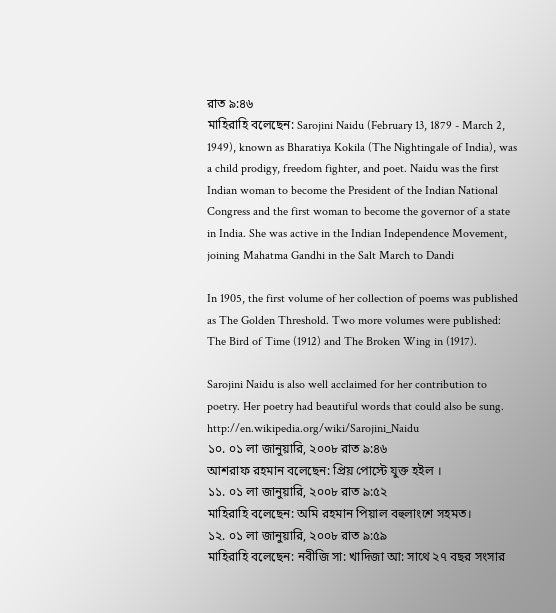রাত ৯:৪৬
মাহিরাহি বলেছেন: Sarojini Naidu (February 13, 1879 - March 2, 1949), known as Bharatiya Kokila (The Nightingale of India), was a child prodigy, freedom fighter, and poet. Naidu was the first Indian woman to become the President of the Indian National Congress and the first woman to become the governor of a state in India. She was active in the Indian Independence Movement, joining Mahatma Gandhi in the Salt March to Dandi

In 1905, the first volume of her collection of poems was published as The Golden Threshold. Two more volumes were published: The Bird of Time (1912) and The Broken Wing in (1917).

Sarojini Naidu is also well acclaimed for her contribution to poetry. Her poetry had beautiful words that could also be sung.
http://en.wikipedia.org/wiki/Sarojini_Naidu
১০. ০১ লা জানুয়ারি, ২০০৮ রাত ৯:৪৬
আশরাফ রহমান বলেছেন: প্রিয় পোস্টে যুক্ত হইল ।
১১. ০১ লা জানুয়ারি, ২০০৮ রাত ৯:৫২
মাহিরাহি বলেছেন: অমি রহমান পিয়াল বহুলাংশে সহমত।
১২. ০১ লা জানুয়ারি, ২০০৮ রাত ৯:৫৯
মাহিরাহি বলেছেন: নবীজি সা: খাদিজা আ: সাথে ২৭ বছর সংসার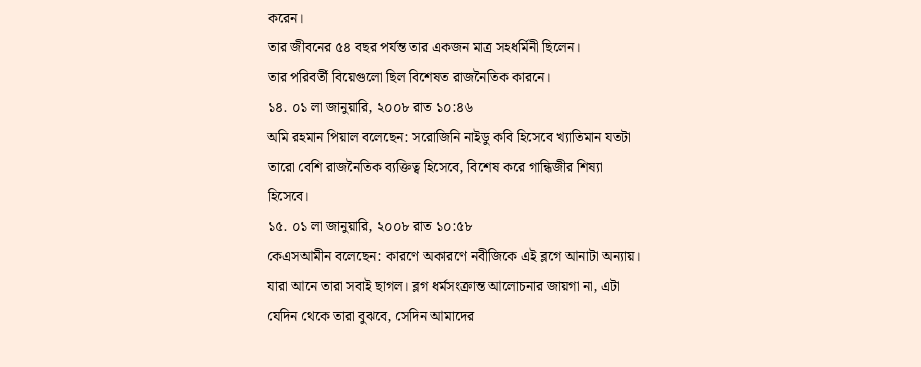করেন।
তার জীবনের ৫৪ বছর পর্যন্ত তার একজন মাত্র সহধর্মিনী ছিলেন।
তার পরিবর্তী বিয়েগুলো ছিল বিশেষত রাজনৈতিক কারনে।
১৪. ০১ লা জানুয়ারি, ২০০৮ রাত ১০:৪৬
অমি রহমান পিয়াল বলেছেন: সরোজিনি নাইডু কবি হিসেবে খ্যাতিমান যতটা তারো বেশি রাজনৈতিক ব্যক্তিত্ব হিসেবে, বিশেষ করে গান্ধিজীর শিষ্যা হিসেবে।
১৫. ০১ লা জানুয়ারি, ২০০৮ রাত ১০:৫৮
কেএসআমীন বলেছেন: কারণে অকারণে নবীজিকে এই ব্লগে আনাটা অন্যায়। যারা আনে তারা সবাই ছাগল। ব্লগ ধর্মসংক্রান্ত আলোচনার জায়গা না, এটা যেদিন থেকে তারা বুঝবে, সেদিন আমাদের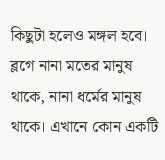কিছুটা হলেও মঙ্গল হবে।
ব্লগে নানা মতের মানুষ থাকে, নানা ধর্মের মানুষ থাকে। এখানে কোন একটি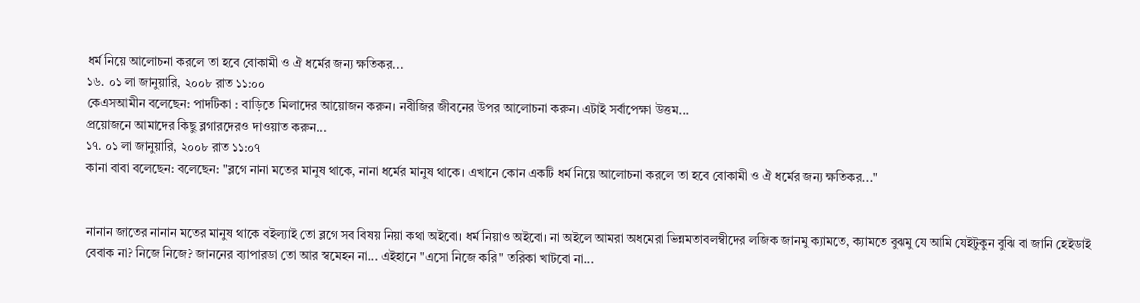ধর্ম নিয়ে আলোচনা করলে তা হবে বোকামী ও ঐ ধর্মের জন্য ক্ষতিকর...
১৬. ০১ লা জানুয়ারি, ২০০৮ রাত ১১:০০
কেএসআমীন বলেছেন: পাদটিকা : বাড়িতে মিলাদের আয়োজন করুন। নবীজির জীবনের উপর আলোচনা করুন। এটাই সর্বাপেক্ষা উত্তম...
প্রয়োজনে আমাদের কিছু ব্লগারদেরও দাওয়াত করুন...
১৭. ০১ লা জানুয়ারি, ২০০৮ রাত ১১:০৭
কানা বাবা বলেছেন: বলেছেন: "ব্লগে নানা মতের মানুষ থাকে, নানা ধর্মের মানুষ থাকে। এখানে কোন একটি ধর্ম নিয়ে আলোচনা করলে তা হবে বোকামী ও ঐ ধর্মের জন্য ক্ষতিকর..."


নানান জাতের নানান মতের মানুষ থাকে বইল্যাই তো ব্লগে সব বিষয় নিয়া কথা অইবো। ধর্ম নিয়াও অইবো। না অইলে আমরা অধমেরা ভিন্নমতাবলম্বীদের লজিক জানমু ক্যামতে, ক্যামতে বুঝমু যে আমি যেইটুকুন বুঝি বা জানি হেইডাই বেবাক না? নিজে নিজে? জাননের ব্যাপারডা তো আর স্বমেহন না... এইহানে "এসো নিজে করি" তরিকা খাটবো না...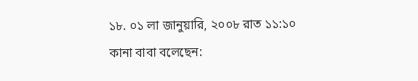১৮. ০১ লা জানুয়ারি, ২০০৮ রাত ১১:১০
কানা বাবা বলেছেন: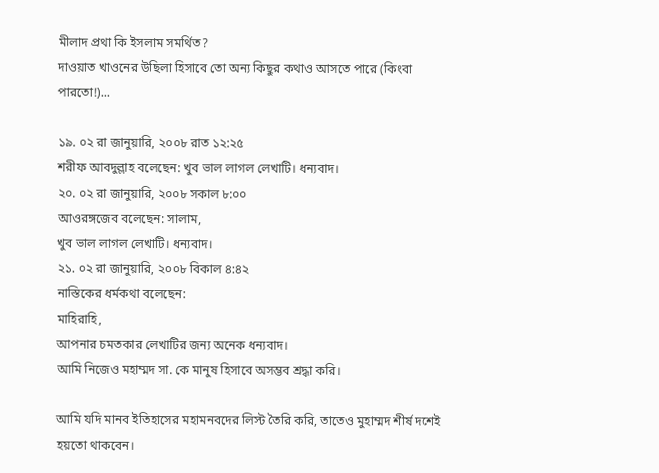মীলাদ প্রথা কি ইসলাম সমর্থিত?
দাওয়াত খাওনের উছিলা হিসাবে তো অন্য কিছুর কথাও আসতে পারে (কিংবা পারতো!)...

১৯. ০২ রা জানুয়ারি, ২০০৮ রাত ১২:২৫
শরীফ আবদুল্লাহ বলেছেন: খুব ভাল লাগল লেখাটি। ধন্যবাদ।
২০. ০২ রা জানুয়ারি, ২০০৮ সকাল ৮:০০
আওরঙ্গজেব বলেছেন: সালাম,
খুব ভাল লাগল লেখাটি। ধন্যবাদ।
২১. ০২ রা জানুয়ারি, ২০০৮ বিকাল ৪:৪২
নাস্তিকের ধর্মকথা বলেছেন:
মাহিরাহি,
আপনার চমতকার লেখাটির জন্য অনেক ধন্যবাদ।
আমি নিজেও মহাম্মদ সা. কে মানুষ হিসাবে অসম্ভব শ্রদ্ধা করি।

আমি যদি মানব ইতিহাসের মহামনবদের লিস্ট তৈরি করি, তাতেও মুহাম্মদ শীর্ষ দশেই হয়তো থাকবেন।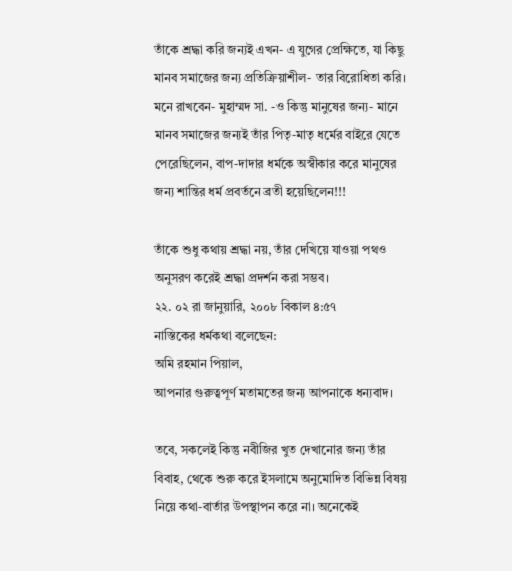তাঁকে শ্রদ্ধা করি জন্যই এখন- এ যুগের প্রেক্ষিতে, যা কিছু মানব সমাজের জন্য প্রতিক্রিয়াশীল- তার বিরোধিতা করি। মনে রাখবেন- মুহাম্মদ সা. -ও কিন্তু মানুষের জন্য- মানে মানব সমাজের জন্যই তাঁর পিতৃ-মাতৃ ধর্মের বাইরে যেতে পেরেছিলেন, বাপ-দাদার ধর্মকে অস্বীকার করে মানুষের জন্য শান্তির ধর্ম প্রবর্তনে ব্রতী হয়েছিলেন!!!

তাঁকে শুধু কথায় শ্রদ্ধা নয়, তাঁর দেখিয়ে যাওয়া পথও অনুসরণ করেই শ্রদ্ধা প্রদর্শন করা সম্ভব।
২২. ০২ রা জানুয়ারি, ২০০৮ বিকাল ৪:৫৭
নাস্তিকের ধর্মকথা বলেছেন:
অমি রহমান পিয়াল,
আপনার গুরুত্বপূর্ণ মতামতের জন্য আপনাকে ধন্যবাদ।

তবে, সকলেই কিন্তু নবীজির খুত দেখানোর জন্য তাঁর বিবাহ, থেকে শুরু করে ইসলামে অনুমোদিত বিভিন্ন বিষয় নিয়ে কথা-বার্তার উপস্থাপন করে না। অনেকেই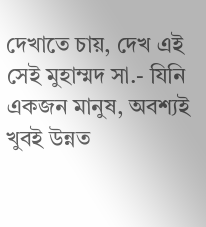দেখাতে চায়, দেখ এই সেই মুহাম্মদ সা.- যিনি একজন মানুষ, অবশ্যই খুবই উন্নত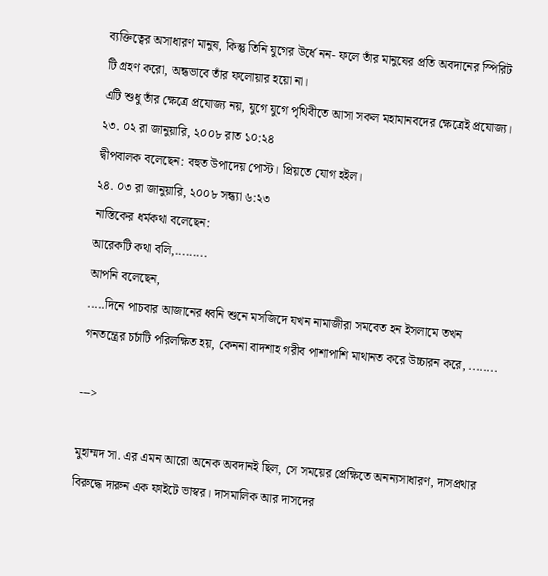ব্যক্তিত্বের অসাধারণ মানুষ, কিন্তু তিনি যুগের উর্ধে নন- ফলে তাঁর মানুষের প্রতি অবদানের স্পিরিট টি গ্রহণ করো, অন্ধভাবে তাঁর ফলোয়ার হয়ো না।
এটি শুধু তাঁর ক্ষেত্রে প্রযোজ্য নয়, যুগে যুগে পৃথিবীতে আসা সকল মহামানবদের ক্ষেত্রেই প্রযোজ্য।
২৩. ০২ রা জানুয়ারি, ২০০৮ রাত ১০:২৪
দ্বীপবালক বলেছেন: বহুত উপাদেয় পোস্ট। প্রিয়তে যোগ হইল।
২৪. ০৩ রা জানুয়ারি, ২০০৮ সন্ধ্যা ৬:২৩
নাস্তিকের ধর্মকথা বলেছেন:
আরেকটি কথা বলি,.........
আপনি বলেছেন,
.....দিনে পাচবার আজানের ধ্বনি শুনে মসজিদে যখন নামাজীরা সমবেত হন ইসলামে তখন গনতন্ত্রের চর্চাটি পরিলক্ষিত হয়, কেননা বাদশাহ গরীব পাশাপাশি মাথানত করে উচ্চারন করে, ........

--->

মুহাম্মদ সা. এর এমন আরো অনেক অবদানই ছিল, সে সময়ের প্রেক্ষিতে অনন্যসাধারণ, দাসপ্রথার বিরুদ্ধে দারুন এক ফাইটে ভাস্বর। দাসমালিক আর দাসদের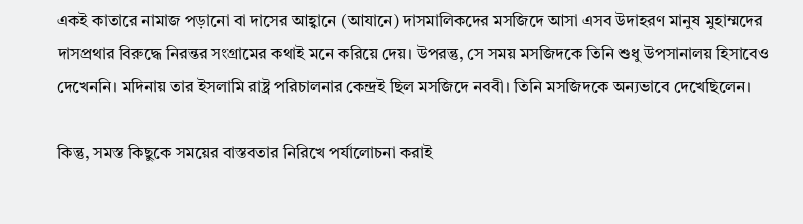একই কাতারে নামাজ পড়ানো বা দাসের আহ্বানে (আযানে) দাসমালিকদের মসজিদে আসা এসব উদাহরণ মানুষ মুহাম্মদের দাসপ্রথার বিরুদ্ধে নিরন্তর সংগ্রামের কথাই মনে করিয়ে দেয়। উপরন্তু, সে সময় মসজিদকে তিনি শুধু উপসানালয় হিসাবেও দেখেননি। মদিনায় তার ইসলামি রাষ্ট্র পরিচালনার কেন্দ্রই ছিল মসজিদে নববী। তিনি মসজিদকে অন্যভাবে দেখেছিলেন।

কিন্তু, সমস্ত কিছুকে সময়ের বাস্তবতার নিরিখে পর্যালোচনা করাই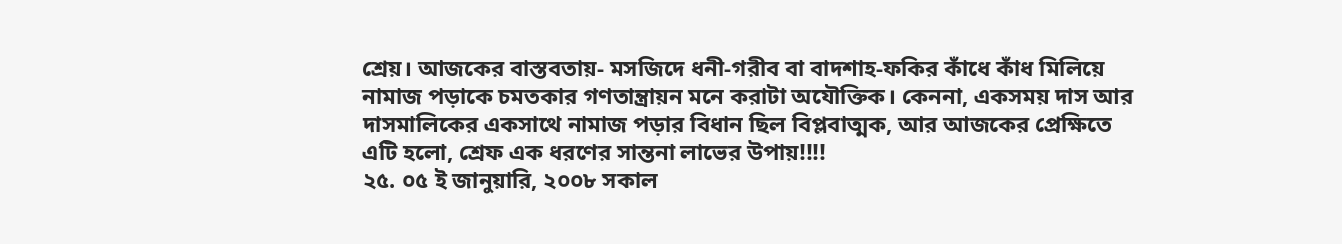শ্রেয়। আজকের বাস্তবতায়- মসজিদে ধনী-গরীব বা বাদশাহ-ফকির কাঁধে কাঁধ মিলিয়ে নামাজ পড়াকে চমতকার গণতান্ত্রায়ন মনে করাটা অযৌক্তিক। কেননা, একসময় দাস আর দাসমালিকের একসাথে নামাজ পড়ার বিধান ছিল বিপ্লবাত্মক, আর আজকের প্রেক্ষিতে এটি হলো, শ্রেফ এক ধরণের সান্তনা লাভের উপায়!!!!
২৫. ০৫ ই জানুয়ারি, ২০০৮ সকাল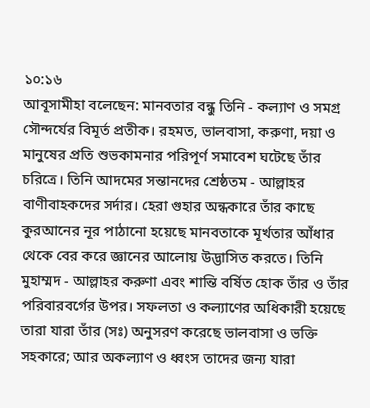১০:১৬
আবূসামীহা বলেছেন: মানবতার বন্ধু তিনি - কল্যাণ ও সমগ্র সৌন্দর্যের বিমূর্ত প্রতীক। রহমত, ভালবাসা, করুণা, দয়া ও মানুষের প্রতি শুভকামনার পরিপূর্ণ সমাবেশ ঘটেছে তাঁর চরিত্রে। তিনি আদমের সন্তানদের শ্রেষ্ঠতম - আল্লাহর বাণীবাহকদের সর্দার। হেরা গুহার অন্ধকারে তাঁর কাছে কুরআনের নূর পাঠানো হয়েছে মানবতাকে মূর্খতার আঁধার থেকে বের করে জ্ঞানের আলোয় উদ্ভাসিত করতে। তিনি মুহাম্মদ - আল্লাহর করুণা এবং শান্তি বর্ষিত হোক তাঁর ও তাঁর পরিবারবর্গের উপর। সফলতা ও কল্যাণের অধিকারী হয়েছে তারা যারা তাঁর (সঃ) অনুসরণ করেছে ভালবাসা ও ভক্তি সহকারে; আর অকল্যাণ ও ধ্বংস তাদের জন্য যারা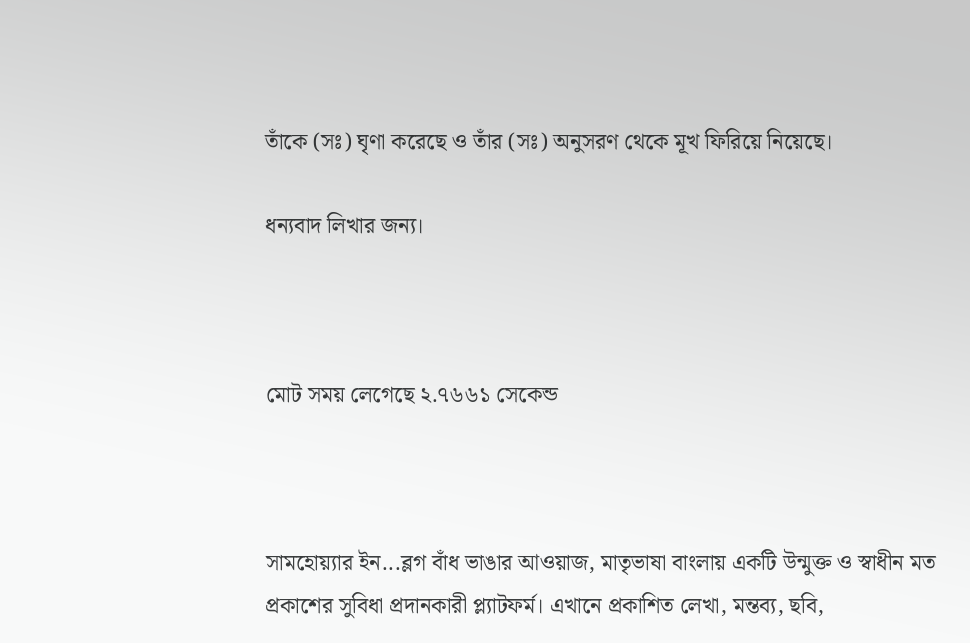তাঁকে (সঃ) ঘৃণা করেছে ও তাঁর (সঃ) অনুসরণ থেকে মূখ ফিরিয়ে নিয়েছে।

ধন্যবাদ লিখার জন্য।



মোট সময় লেগেছে ২.৭৬৬১ সেকেন্ড



সামহোয়‍্যার ইন...ব্লগ বাঁধ ভাঙার আওয়াজ, মাতৃভাষা বাংলায় একটি উন্মুক্ত ও স্বাধীন মত প্রকাশের সুবিধা প্রদানকারী প্ল্যাটফর্ম। এখানে প্রকাশিত লেখা, মন্তব‍্য, ছবি,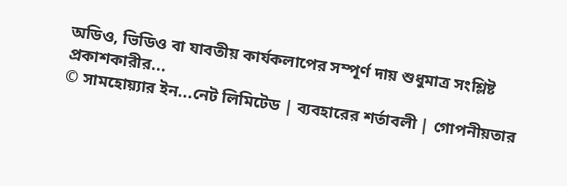অডিও, ভিডিও বা যাবতীয় কার্যকলাপের সম্পূর্ণ দায় শুধুমাত্র সংশ্লিষ্ট প্রকাশকারীর...
© সামহোয়্যার ইন...নেট লিমিটেড | ব্যবহারের শর্তাবলী | গোপনীয়তার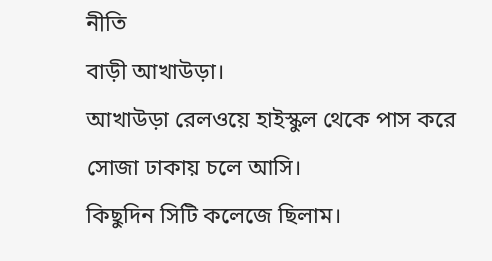নীতি
বাড়ী আখাউড়া।
আখাউড়া রেলওয়ে হাইস্কুল থেকে পাস করে সোজা ঢাকায় চলে আসি।
কিছুদিন সিটি কলেজে ছিলাম।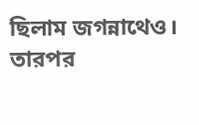ছিলাম জগন্নাথেও।
তারপর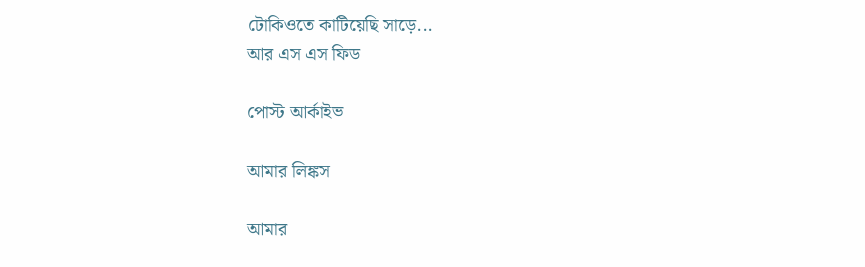টোকিওতে কাটিয়েছি সাড়ে...
আর এস এস ফিড

পোস্ট আর্কাইভ

আমার লিঙ্কস

আমার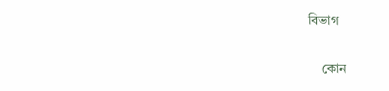বিভাগ

    কোন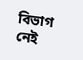বিভাগ নেই